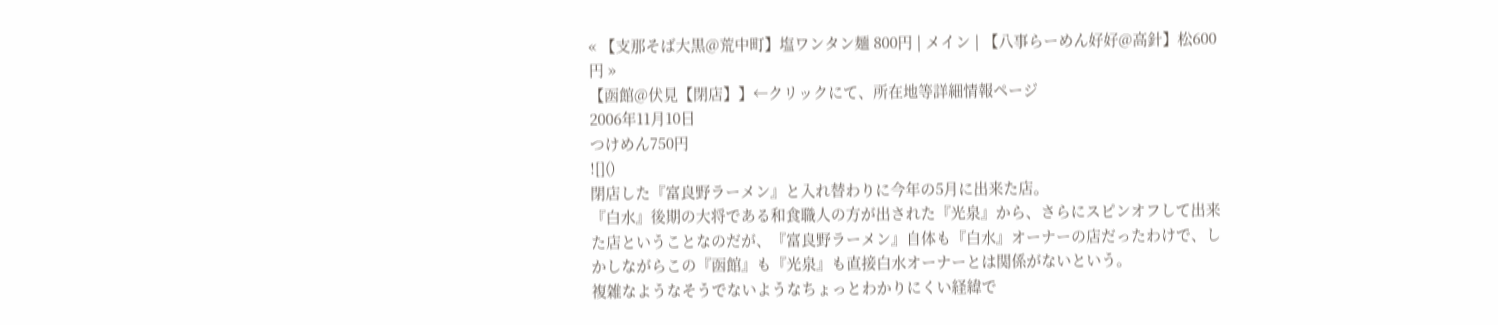« 【支那そば大黒@荒中町】塩ワンタン麺 800円 | メイン | 【八事らーめん好好@高針】松600円 »
【函館@伏見【閉店】】←クリックにて、所在地等詳細情報ページ
2006年11月10日
つけめん750円
![]()
閉店した『富良野ラーメン』と入れ替わりに今年の5月に出来た店。
『白水』後期の大将である和食職人の方が出された『光泉』から、さらにスピンオフして出来た店ということなのだが、『富良野ラーメン』自体も『白水』オーナーの店だったわけで、しかしながらこの『函館』も『光泉』も直接白水オーナーとは関係がないという。
複雑なようなそうでないようなちょっとわかりにくい経緯で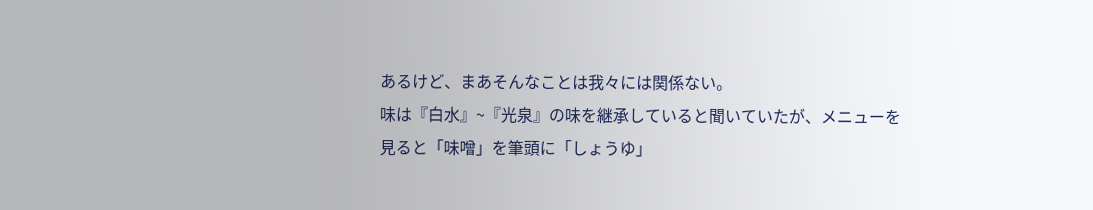あるけど、まあそんなことは我々には関係ない。
味は『白水』~『光泉』の味を継承していると聞いていたが、メニューを見ると「味噌」を筆頭に「しょうゆ」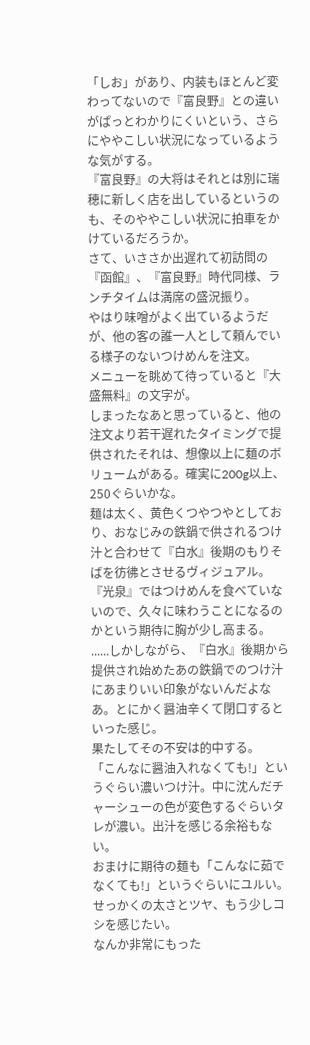「しお」があり、内装もほとんど変わってないので『富良野』との違いがぱっとわかりにくいという、さらにややこしい状況になっているような気がする。
『富良野』の大将はそれとは別に瑞穂に新しく店を出しているというのも、そのややこしい状況に拍車をかけているだろうか。
さて、いささか出遅れて初訪問の『函館』、『富良野』時代同様、ランチタイムは満席の盛況振り。
やはり味噌がよく出ているようだが、他の客の誰一人として頼んでいる様子のないつけめんを注文。
メニューを眺めて待っていると『大盛無料』の文字が。
しまったなあと思っていると、他の注文より若干遅れたタイミングで提供されたそれは、想像以上に麺のボリュームがある。確実に200g以上、250ぐらいかな。
麺は太く、黄色くつやつやとしており、おなじみの鉄鍋で供されるつけ汁と合わせて『白水』後期のもりそばを彷彿とさせるヴィジュアル。
『光泉』ではつけめんを食べていないので、久々に味わうことになるのかという期待に胸が少し高まる。
......しかしながら、『白水』後期から提供され始めたあの鉄鍋でのつけ汁にあまりいい印象がないんだよなあ。とにかく醤油辛くて閉口するといった感じ。
果たしてその不安は的中する。
「こんなに醤油入れなくても!」というぐらい濃いつけ汁。中に沈んだチャーシューの色が変色するぐらいタレが濃い。出汁を感じる余裕もない。
おまけに期待の麺も「こんなに茹でなくても!」というぐらいにユルい。せっかくの太さとツヤ、もう少しコシを感じたい。
なんか非常にもった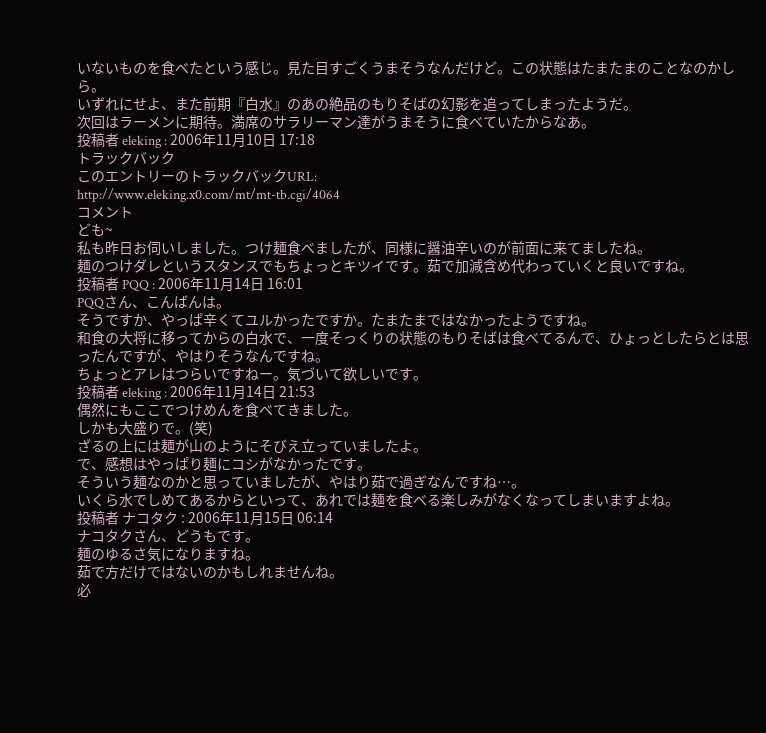いないものを食べたという感じ。見た目すごくうまそうなんだけど。この状態はたまたまのことなのかしら。
いずれにせよ、また前期『白水』のあの絶品のもりそばの幻影を追ってしまったようだ。
次回はラーメンに期待。満席のサラリーマン達がうまそうに食べていたからなあ。
投稿者 eleking : 2006年11月10日 17:18
トラックバック
このエントリーのトラックバックURL:
http://www.eleking.x0.com/mt/mt-tb.cgi/4064
コメント
ども~
私も昨日お伺いしました。つけ麺食べましたが、同様に醤油辛いのが前面に来てましたね。
麺のつけダレというスタンスでもちょっとキツイです。茹で加減含め代わっていくと良いですね。
投稿者 PQQ : 2006年11月14日 16:01
PQQさん、こんばんは。
そうですか、やっぱ辛くてユルかったですか。たまたまではなかったようですね。
和食の大将に移ってからの白水で、一度そっくりの状態のもりそばは食べてるんで、ひょっとしたらとは思ったんですが、やはりそうなんですね。
ちょっとアレはつらいですねー。気づいて欲しいです。
投稿者 eleking : 2006年11月14日 21:53
偶然にもここでつけめんを食べてきました。
しかも大盛りで。(笑)
ざるの上には麺が山のようにそびえ立っていましたよ。
で、感想はやっぱり麺にコシがなかったです。
そういう麺なのかと思っていましたが、やはり茹で過ぎなんですね…。
いくら水でしめてあるからといって、あれでは麺を食べる楽しみがなくなってしまいますよね。
投稿者 ナコタク : 2006年11月15日 06:14
ナコタクさん、どうもです。
麺のゆるさ気になりますね。
茹で方だけではないのかもしれませんね。
必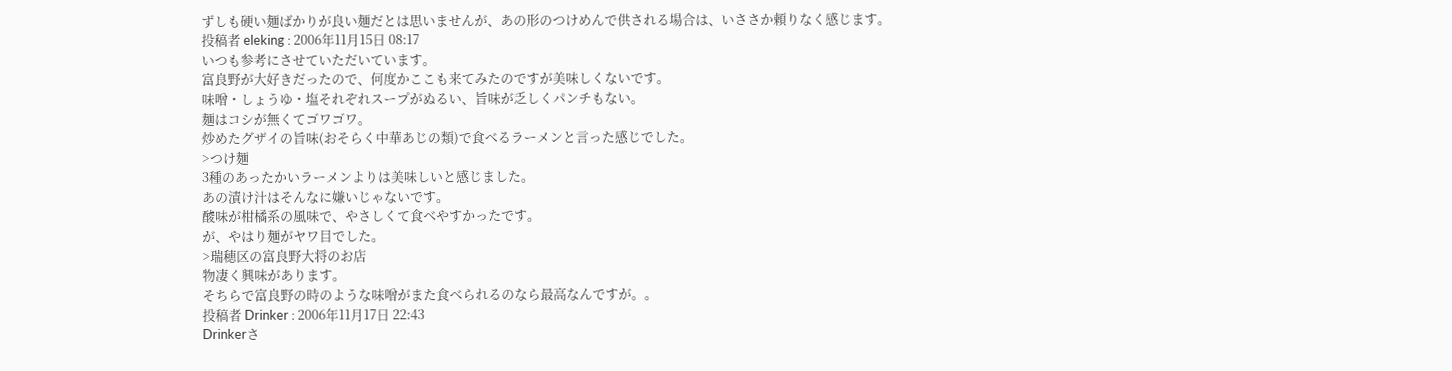ずしも硬い麺ばかりが良い麺だとは思いませんが、あの形のつけめんで供される場合は、いささか頼りなく感じます。
投稿者 eleking : 2006年11月15日 08:17
いつも参考にさせていただいています。
富良野が大好きだったので、何度かここも来てみたのですが美味しくないです。
味噌・しょうゆ・塩それぞれスープがぬるい、旨味が乏しくパンチもない。
麺はコシが無くてゴワゴワ。
炒めたグザイの旨味(おそらく中華あじの類)で食べるラーメンと言った感じでした。
>つけ麺
3種のあったかいラーメンよりは美味しいと感じました。
あの漬け汁はそんなに嫌いじゃないです。
酸味が柑橘系の風味で、やさしくて食べやすかったです。
が、やはり麺がヤワ目でした。
>瑞穂区の富良野大将のお店
物凄く興味があります。
そちらで富良野の時のような味噌がまた食べられるのなら最高なんですが。。
投稿者 Drinker : 2006年11月17日 22:43
Drinkerさ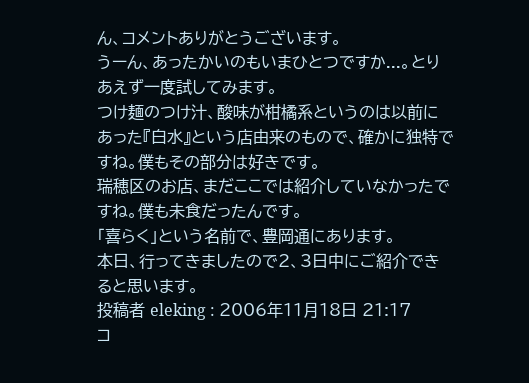ん、コメントありがとうございます。
うーん、あったかいのもいまひとつですか...。とりあえず一度試してみます。
つけ麺のつけ汁、酸味が柑橘系というのは以前にあった『白水』という店由来のもので、確かに独特ですね。僕もその部分は好きです。
瑞穂区のお店、まだここでは紹介していなかったですね。僕も未食だったんです。
「喜らく」という名前で、豊岡通にあります。
本日、行ってきましたので2、3日中にご紹介できると思います。
投稿者 eleking : 2006年11月18日 21:17
コ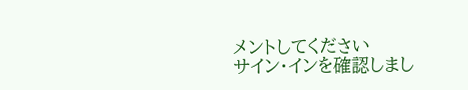メントしてください
サイン・インを確認しまし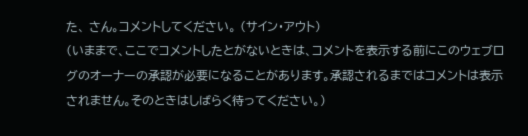た、 さん。コメントしてください。 (サイン・アウト)
(いままで、ここでコメントしたとがないときは、コメントを表示する前にこのウェブログのオーナーの承認が必要になることがあります。承認されるまではコメントは表示されません。そのときはしばらく待ってください。)